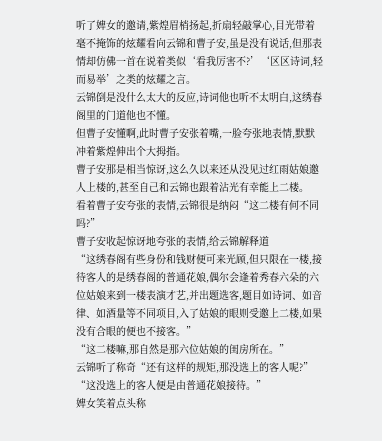听了婢女的邀请,紫煌眉梢扬起,折扇轻敲掌心,目光带着毫不掩饰的炫耀看向云锦和曹子安,虽是没有说话,但那表情却仿佛一首在说着类似‘看我厉害不?’‘区区诗词,轻而易举’之类的炫耀之言。
云锦倒是没什么太大的反应,诗词他也听不太明白,这绣春阁里的门道他也不懂。
但曹子安懂啊,此时曹子安张着嘴,一脸夸张地表情,默默冲着紫煌伸出个大拇指。
曹子安那是相当惊讶,这么久以来还从没见过红雨姑娘邀人上楼的,甚至自己和云锦也跟着沾光有幸能上二楼。
看着曹子安夸张的表情,云锦很是纳闷“这二楼有何不同吗?”
曹子安收起惊讶地夸张的表情,给云锦解释道
“这绣春阁有些身份和钱财便可来光顾,但只限在一楼,接待客人的是绣春阁的普通花娘,偶尔会逢着秀春六朵的六位姑娘来到一楼表演才艺,并出题选客,题目如诗词、如音律、如酒量等不同项目,入了姑娘的眼则受邀上二楼,如果没有合眼的便也不接客。”
“这二楼嘛,那自然是那六位姑娘的闺房所在。”
云锦听了称奇“还有这样的规矩,那没选上的客人呢?”
“这没选上的客人便是由普通花娘接待。”
婢女笑着点头称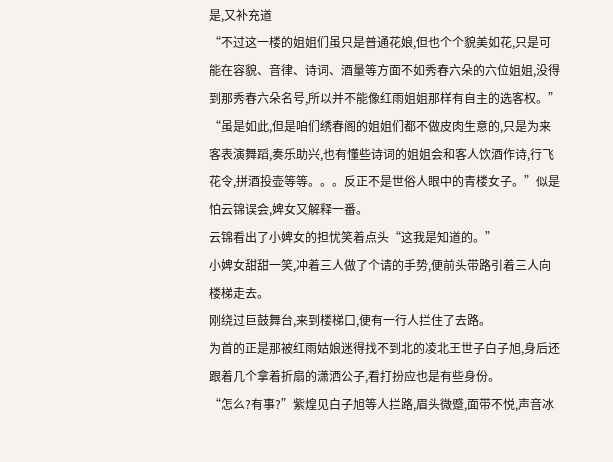是,又补充道
“不过这一楼的姐姐们虽只是普通花娘,但也个个貌美如花,只是可能在容貌、音律、诗词、酒量等方面不如秀春六朵的六位姐姐,没得到那秀春六朵名号,所以并不能像红雨姐姐那样有自主的选客权。”
“虽是如此,但是咱们绣春阁的姐姐们都不做皮肉生意的,只是为来客表演舞蹈,奏乐助兴,也有懂些诗词的姐姐会和客人饮酒作诗,行飞花令,拼酒投壶等等。。。反正不是世俗人眼中的青楼女子。”似是怕云锦误会,婢女又解释一番。
云锦看出了小婢女的担忧笑着点头“这我是知道的。”
小婢女甜甜一笑,冲着三人做了个请的手势,便前头带路引着三人向楼梯走去。
刚绕过巨鼓舞台,来到楼梯口,便有一行人拦住了去路。
为首的正是那被红雨姑娘迷得找不到北的凌北王世子白子旭,身后还跟着几个拿着折扇的潇洒公子,看打扮应也是有些身份。
“怎么?有事?”紫煌见白子旭等人拦路,眉头微蹙,面带不悦,声音冰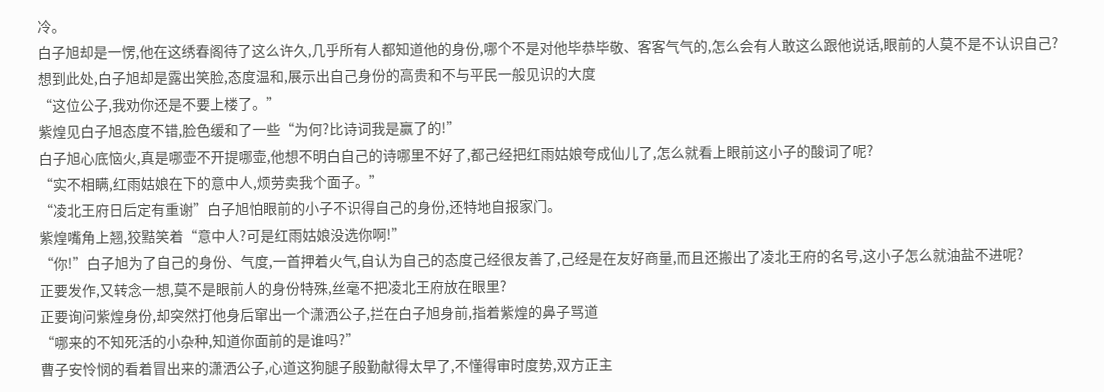冷。
白子旭却是一愣,他在这绣春阁待了这么许久,几乎所有人都知道他的身份,哪个不是对他毕恭毕敬、客客气气的,怎么会有人敢这么跟他说话,眼前的人莫不是不认识自己?
想到此处,白子旭却是露出笑脸,态度温和,展示出自己身份的高贵和不与平民一般见识的大度
“这位公子,我劝你还是不要上楼了。”
紫煌见白子旭态度不错,脸色缓和了一些“为何?比诗词我是赢了的!”
白子旭心底恼火,真是哪壶不开提哪壶,他想不明白自己的诗哪里不好了,都己经把红雨姑娘夸成仙儿了,怎么就看上眼前这小子的酸词了呢?
“实不相瞒,红雨姑娘在下的意中人,烦劳卖我个面子。”
“凌北王府日后定有重谢”白子旭怕眼前的小子不识得自己的身份,还特地自报家门。
紫煌嘴角上翘,狡黠笑着“意中人?可是红雨姑娘没选你啊!”
“你!”白子旭为了自己的身份、气度,一首押着火气,自认为自己的态度己经很友善了,己经是在友好商量,而且还搬出了凌北王府的名号,这小子怎么就油盐不进呢?
正要发作,又转念一想,莫不是眼前人的身份特殊,丝毫不把凌北王府放在眼里?
正要询问紫煌身份,却突然打他身后窜出一个潇洒公子,拦在白子旭身前,指着紫煌的鼻子骂道
“哪来的不知死活的小杂种,知道你面前的是谁吗?”
曹子安怜悯的看着冒出来的潇洒公子,心道这狗腿子殷勤献得太早了,不懂得审时度势,双方正主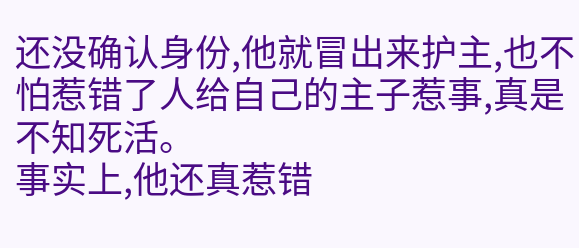还没确认身份,他就冒出来护主,也不怕惹错了人给自己的主子惹事,真是不知死活。
事实上,他还真惹错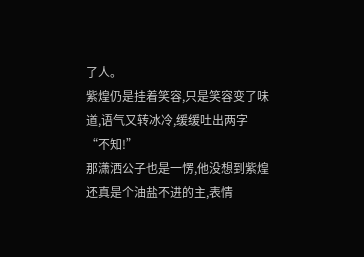了人。
紫煌仍是挂着笑容,只是笑容变了味道,语气又转冰冷,缓缓吐出两字
“不知!”
那潇洒公子也是一愣,他没想到紫煌还真是个油盐不进的主,表情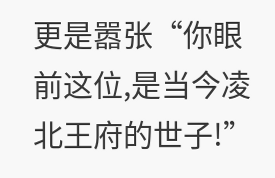更是嚣张“你眼前这位,是当今凌北王府的世子!”